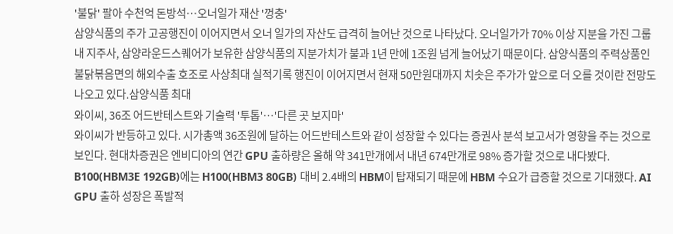'불닭' 팔아 수천억 돈방석…오너일가 재산 '껑충'
삼양식품의 주가 고공행진이 이어지면서 오너 일가의 자산도 급격히 늘어난 것으로 나타났다. 오너일가가 70% 이상 지분을 가진 그룹 내 지주사, 삼양라운드스퀘어가 보유한 삼양식품의 지분가치가 불과 1년 만에 1조원 넘게 늘어났기 때문이다. 삼양식품의 주력상품인 불닭볶음면의 해외수출 호조로 사상최대 실적기록 행진이 이어지면서 현재 50만원대까지 치솟은 주가가 앞으로 더 오를 것이란 전망도 나오고 있다.삼양식품 최대
와이씨, 36조 어드반테스트와 기술력 '투톱'…'다른 곳 보지마'
와이씨가 반등하고 있다. 시가총액 36조원에 달하는 어드반테스트와 같이 성장할 수 있다는 증권사 분석 보고서가 영향을 주는 것으로 보인다. 현대차증권은 엔비디아의 연간 GPU 출하량은 올해 약 341만개에서 내년 674만개로 98% 증가할 것으로 내다봤다. B100(HBM3E 192GB)에는 H100(HBM3 80GB) 대비 2.4배의 HBM이 탑재되기 때문에 HBM 수요가 급증할 것으로 기대했다. AI GPU 출하 성장은 폭발적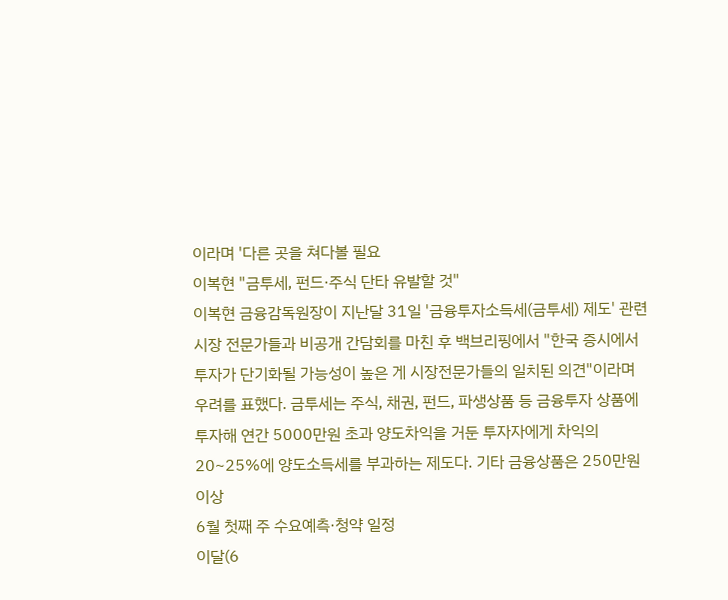이라며 '다른 곳을 쳐다볼 필요
이복현 "금투세, 펀드·주식 단타 유발할 것"
이복현 금융감독원장이 지난달 31일 '금융투자소득세(금투세) 제도' 관련 시장 전문가들과 비공개 간담회를 마친 후 백브리핑에서 "한국 증시에서 투자가 단기화될 가능성이 높은 게 시장전문가들의 일치된 의견"이라며 우려를 표했다. 금투세는 주식, 채권, 펀드, 파생상품 등 금융투자 상품에 투자해 연간 5000만원 초과 양도차익을 거둔 투자자에게 차익의 20~25%에 양도소득세를 부과하는 제도다. 기타 금융상품은 250만원 이상
6월 첫째 주 수요예측·청약 일정
이달(6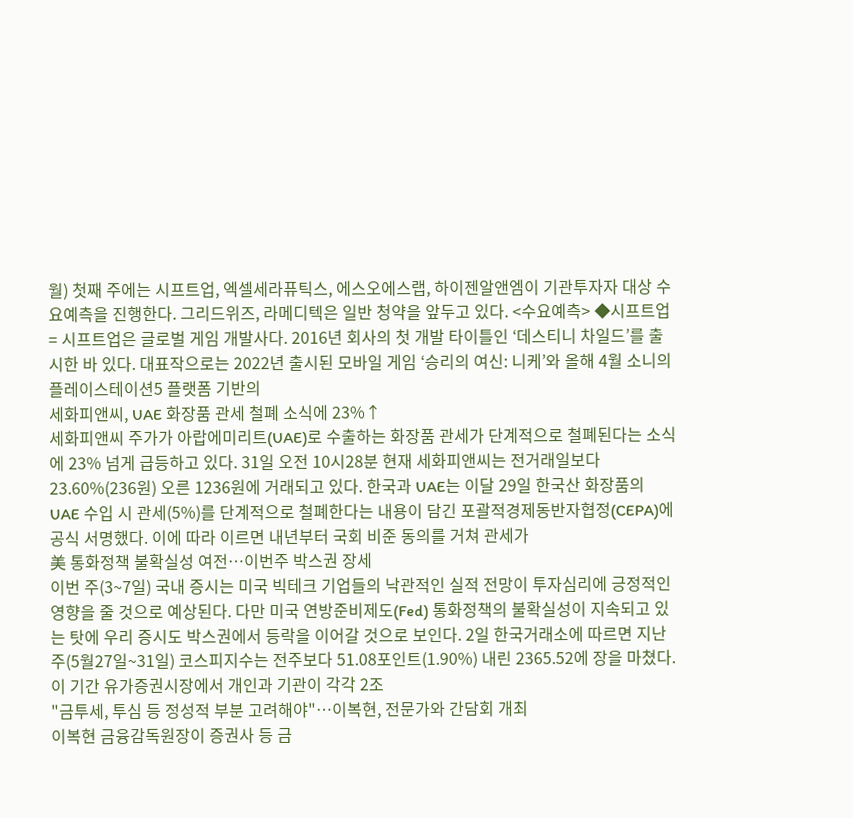월) 첫째 주에는 시프트업, 엑셀세라퓨틱스, 에스오에스랩, 하이젠알앤엠이 기관투자자 대상 수요예측을 진행한다. 그리드위즈, 라메디텍은 일반 청약을 앞두고 있다. <수요예측> ◆시프트업= 시프트업은 글로벌 게임 개발사다. 2016년 회사의 첫 개발 타이틀인 ‘데스티니 차일드’를 출시한 바 있다. 대표작으로는 2022년 출시된 모바일 게임 ‘승리의 여신: 니케’와 올해 4월 소니의 플레이스테이션5 플랫폼 기반의
세화피앤씨, UAE 화장품 관세 철폐 소식에 23%↑
세화피앤씨 주가가 아랍에미리트(UAE)로 수출하는 화장품 관세가 단계적으로 철폐된다는 소식에 23% 넘게 급등하고 있다. 31일 오전 10시28분 현재 세화피앤씨는 전거래일보다 23.60%(236원) 오른 1236원에 거래되고 있다. 한국과 UAE는 이달 29일 한국산 화장품의 UAE 수입 시 관세(5%)를 단계적으로 철폐한다는 내용이 담긴 포괄적경제동반자협정(CEPA)에 공식 서명했다. 이에 따라 이르면 내년부터 국회 비준 동의를 거쳐 관세가
美 통화정책 불확실성 여전…이번주 박스권 장세
이번 주(3~7일) 국내 증시는 미국 빅테크 기업들의 낙관적인 실적 전망이 투자심리에 긍정적인 영향을 줄 것으로 예상된다. 다만 미국 연방준비제도(Fed) 통화정책의 불확실성이 지속되고 있는 탓에 우리 증시도 박스권에서 등락을 이어갈 것으로 보인다. 2일 한국거래소에 따르면 지난주(5월27일~31일) 코스피지수는 전주보다 51.08포인트(1.90%) 내린 2365.52에 장을 마쳤다. 이 기간 유가증권시장에서 개인과 기관이 각각 2조
"금투세, 투심 등 정성적 부분 고려해야"…이복현, 전문가와 간담회 개최
이복현 금융감독원장이 증권사 등 금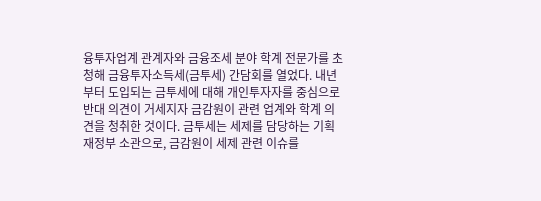융투자업계 관계자와 금융조세 분야 학계 전문가를 초청해 금융투자소득세(금투세) 간담회를 열었다. 내년부터 도입되는 금투세에 대해 개인투자자를 중심으로 반대 의견이 거세지자 금감원이 관련 업계와 학계 의견을 청취한 것이다. 금투세는 세제를 담당하는 기획재정부 소관으로, 금감원이 세제 관련 이슈를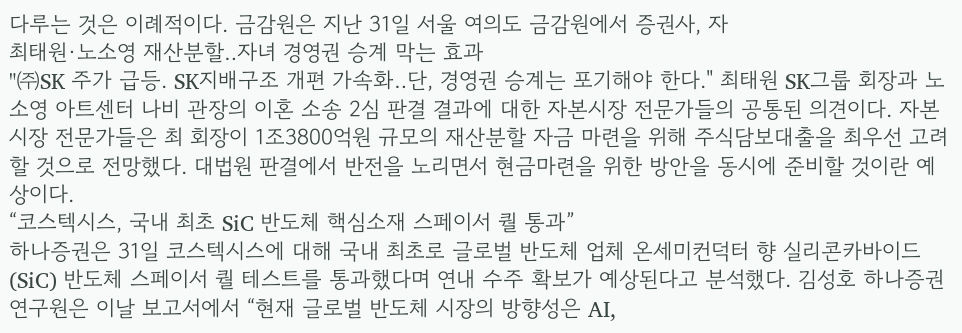다루는 것은 이례적이다. 금감원은 지난 31일 서울 여의도 금감원에서 증권사, 자
최태원·노소영 재산분할‥자녀 경영권 승계 막는 효과
"㈜SK 주가 급등. SK지배구조 개편 가속화‥단, 경영권 승계는 포기해야 한다." 최태원 SK그룹 회장과 노소영 아트센터 나비 관장의 이혼 소송 2심 판결 결과에 대한 자본시장 전문가들의 공통된 의견이다. 자본시장 전문가들은 최 회장이 1조3800억원 규모의 재산분할 자금 마련을 위해 주식담보대출을 최우선 고려할 것으로 전망했다. 대법원 판결에서 반전을 노리면서 현금마련을 위한 방안을 동시에 준비할 것이란 예상이다.
“코스텍시스, 국내 최초 SiC 반도체 핵심소재 스페이서 퀄 통과”
하나증권은 31일 코스텍시스에 대해 국내 최초로 글로벌 반도체 업체 온세미컨덕터 향 실리콘카바이드(SiC) 반도체 스페이서 퀄 테스트를 통과했다며 연내 수주 확보가 예상된다고 분석했다. 김성호 하나증권 연구원은 이날 보고서에서 “현재 글로벌 반도체 시장의 방향성은 AI,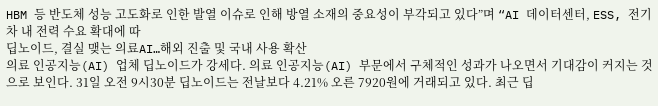HBM 등 반도체 성능 고도화로 인한 발열 이슈로 인해 방열 소재의 중요성이 부각되고 있다”며 “AI 데이터센터, ESS, 전기차 내 전력 수요 확대에 따
딥노이드, 결실 맺는 의료AI…해외 진출 및 국내 사용 확산
의료 인공지능(AI) 업체 딥노이드가 강세다. 의료 인공지능(AI) 부문에서 구체적인 성과가 나오면서 기대감이 커지는 것으로 보인다. 31일 오전 9시30분 딥노이드는 전날보다 4.21% 오른 7920원에 거래되고 있다. 최근 딥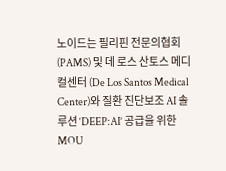노이드는 필리핀 전문의협회(PAMS) 및 데 로스 산토스 메디컬센터 (De Los Santos Medical Center)와 질환 진단보조 AI 솔루션 ‘DEEP:AI’ 공급을 위한 MOU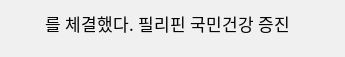를 체결했다. 필리핀 국민건강 증진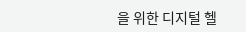을 위한 디지털 헬